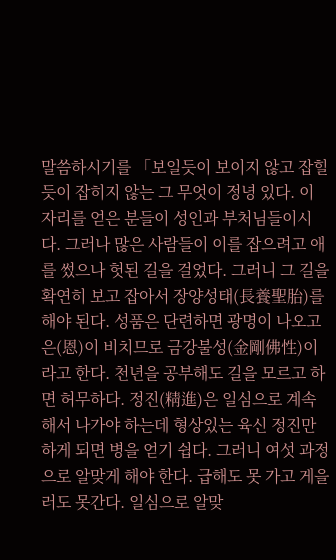말씀하시기를 「보일듯이 보이지 않고 잡힐 듯이 잡히지 않는 그 무엇이 정녕 있다. 이 자리를 얻은 분들이 성인과 부처님들이시다. 그러나 많은 사람들이 이를 잡으려고 애를 썼으나 헛된 길을 걸었다. 그러니 그 길을 확연히 보고 잡아서 장양성태(長養聖胎)를 해야 된다. 성품은 단련하면 광명이 나오고 은(恩)이 비치므로 금강불성(金剛佛性)이라고 한다. 천년을 공부해도 길을 모르고 하면 허무하다. 정진(精進)은 일심으로 계속해서 나가야 하는데 형상있는 육신 정진만 하게 되면 병을 얻기 쉽다. 그러니 여섯 과정으로 알맞게 해야 한다. 급해도 못 가고 게을러도 못간다. 일심으로 알맞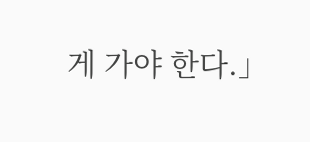게 가야 한다.」